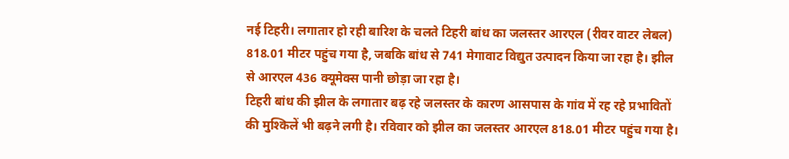नई टिहरी। लगातार हो रही बारिश के चलते टिहरी बांध का जलस्तर आरएल (रीवर वाटर लेबल) 818.01 मीटर पहुंच गया है, जबकि बांध से 741 मेगावाट विद्युत उत्पादन किया जा रहा है। झील से आरएल 436 क्यूमेक्स पानी छोड़ा जा रहा है।
टिहरी बांध की झील के लगातार बढ़ रहे जलस्तर के कारण आसपास के गांव में रह रहे प्रभावितों की मुश्किलें भी बढ़ने लगी है। रविवार को झील का जलस्तर आरएल 818.01 मीटर पहुंच गया है।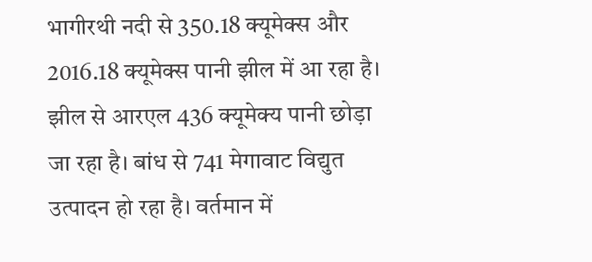भागीरथी नदी से 350.18 क्यूमेक्स और 2016.18 क्यूमेक्स पानी झील में आ रहा है। झील से आरएल 436 क्यूमेक्य पानी छोड़ा जा रहा है। बांध से 741 मेगावाट विद्युत उत्पादन हो रहा है। वर्तमान में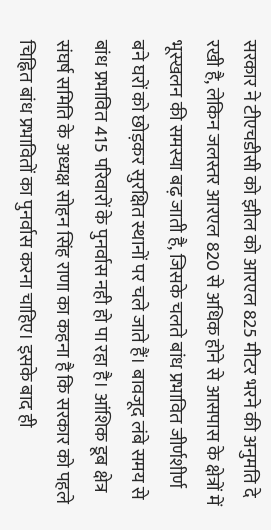सरकार ने टीएचडीसी को झील को आरएल 825 मीटर भरने की अनुमति दे रखी है, लेकिन जलस्तर आरएल 820 से अधिक होने से आसपास के क्षेत्रों में भूस्खलन की समस्या बढ़ जाती है, जिसके चलते बांध प्रभावित जीर्णशीर्ण बने घरों को छोड़कर सुरक्षित स्थानों पर चले जाते हैं। बावजूद लंबे समय से बांध प्रभावित 415 परिवारों के पुनर्वास नही हो पा रहा है। आंशिक डूब क्षेत्र संघर्ष समिति के अध्यक्ष सोहन सिंह राणा का कहना है कि सरकार को पहले चिह्नित बांध प्रभावितों का पुनर्वास करना चाहिए। इसके बाद ही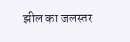झील का जलस्तर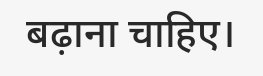बढ़ाना चाहिए।